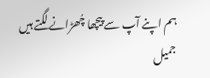ہم اپنے آپ سے پیچھا چُھڑانے لگتے ہیں
جمیل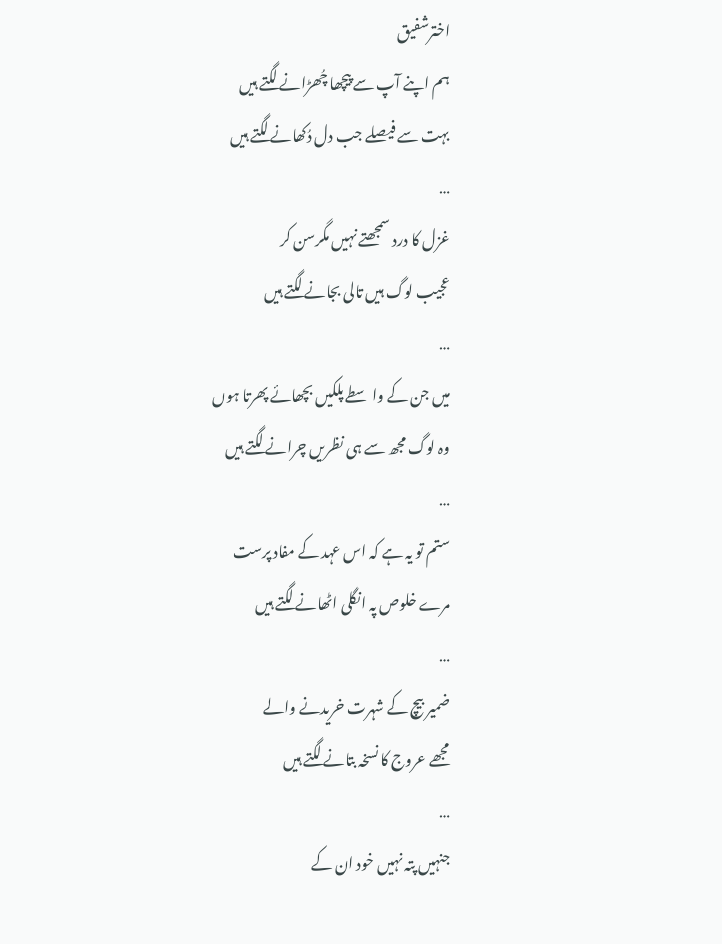اخترشفیق
ہم اپنے آپ سے پیچھا چُھڑانے لگتے ہیں
بہت سے فیصلے جب دل دُکھانے لگتے ہیں
…
غزل کا درد سمجھتے نہیں مگرسن کر
عجیب لوگ ہیں تالی بجانے لگتے ہیں
…
میں جن کے واسطے پلکیں بچھائے پھرتا ہوں
وہ لوگ مجھ سے ہی نظریں چرانے لگتے ہیں
…
ستم تو یہ ہے کہ اس عہد کے مفاد پرست
مرے خلوص پہ انگلی اٹھانے لگتے ہیں
…
ضمیر بیچ کے شہرت خریدنے والے
مجھے عروج کا نسخہ بتانے لگتے ہیں
…
جنہیں پتہ نہیں خود ان کے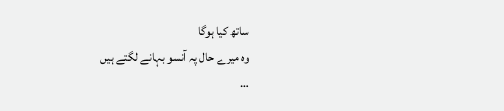ساتھ کیا ہوگا
وہ میرے حال پہ آنسو بہانے لگتے ہیں
…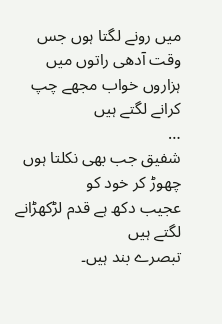میں رونے لگتا ہوں جس وقت آدھی راتوں میں
ہزاروں خواب مجھے چپ کرانے لگتے ہیں
…
شفیق جب بھی نکلتا ہوں چھوڑ کر خود کو
عجیب دکھ ہے قدم لڑکھڑانے لگتے ہیں
تبصرے بند ہیں۔